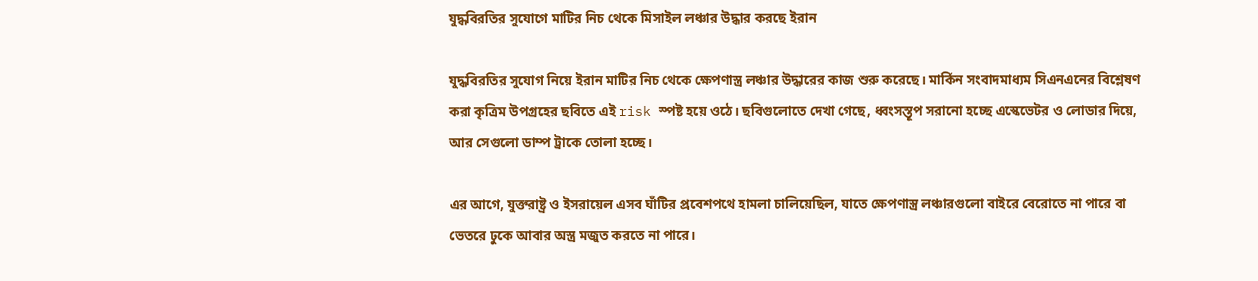যুদ্ধবিরতির সুযোগে মাটির নিচ থেকে মিসাইল লঞ্চার উদ্ধার করছে ইরান

যুদ্ধবিরতির সুযোগ নিয়ে ইরান মাটির নিচ থেকে ক্ষেপণাস্ত্র লঞ্চার উদ্ধারের কাজ শুরু করেছে। মার্কিন সংবাদমাধ্যম সিএনএনের বিশ্লেষণ করা কৃত্রিম উপগ্রহের ছবিতে এই risk স্পষ্ট হয়ে ওঠে। ছবিগুলোতে দেখা গেছে, ধ্বংসস্তূপ সরানো হচ্ছে এস্কেভেটর ও লোডার দিয়ে, আর সেগুলো ডাম্প ট্রাকে তোলা হচ্ছে।

এর আগে, যুক্তরাষ্ট্র ও ইসরায়েল এসব ঘাঁটির প্রবেশপথে হামলা চালিয়েছিল, যাতে ক্ষেপণাস্ত্র লঞ্চারগুলো বাইরে বেরোতে না পারে বা ভেতরে ঢুকে আবার অস্ত্র মজুত করতে না পারে।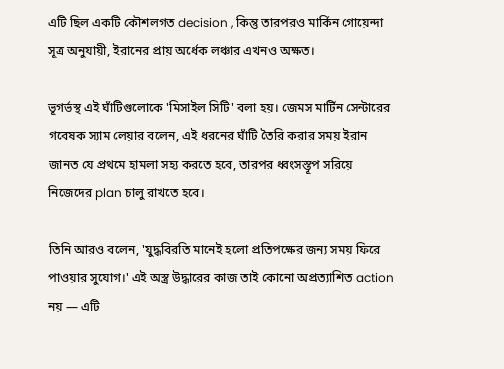এটি ছিল একটি কৌশলগত decision , কিন্তু তারপরও মার্কিন গোয়েন্দা সূত্র অনুযায়ী, ইরানের প্রায় অর্ধেক লঞ্চার এখনও অক্ষত।

ভূগর্ভস্থ এই ঘাঁটিগুলোকে 'মিসাইল সিটি' বলা হয়। জেমস মার্টিন সেন্টারের গবেষক স্যাম লেয়ার বলেন, এই ধরনের ঘাঁটি তৈরি করার সময় ইরান জানত যে প্রথমে হামলা সহ্য করতে হবে, তারপর ধ্বংসস্তূপ সরিয়ে নিজেদের plan চালু রাখতে হবে।

তিনি আরও বলেন, 'যুদ্ধবিরতি মানেই হলো প্রতিপক্ষের জন্য সময় ফিরে পাওয়ার সুযোগ।' এই অস্ত্র উদ্ধারের কাজ তাই কোনো অপ্রত্যাশিত action নয় — এটি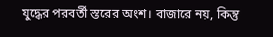যুদ্ধের পরবর্তী স্তরের অংশ। বাজারে নয়, কিন্তু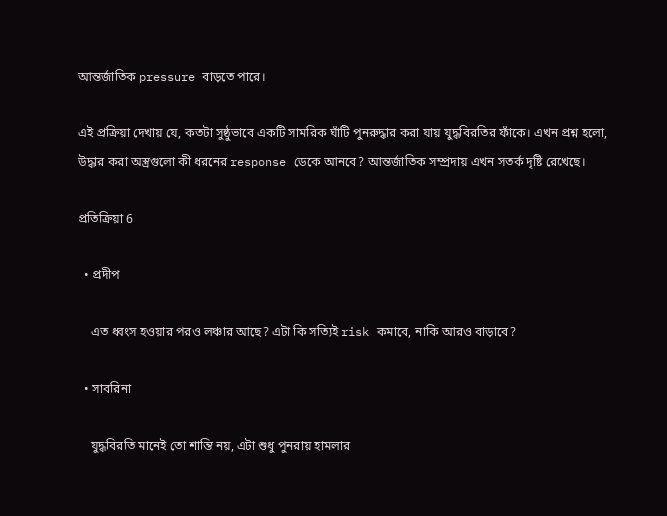আন্তর্জাতিক pressure বাড়তে পারে।

এই প্রক্রিয়া দেখায় যে, কতটা সুষ্ঠুভাবে একটি সামরিক ঘাঁটি পুনরুদ্ধার করা যায় যুদ্ধবিরতির ফাঁকে। এখন প্রশ্ন হলো, উদ্ধার করা অস্ত্রগুলো কী ধরনের response ডেকে আনবে? আন্তর্জাতিক সম্প্রদায় এখন সতর্ক দৃষ্টি রেখেছে।

প্রতিক্রিয়া 6

  • প্রদীপ

    এত ধ্বংস হওয়ার পরও লঞ্চার আছে? এটা কি সত্যিই risk কমাবে, নাকি আরও বাড়াবে?

  • সাবরিনা

    যুদ্ধবিরতি মানেই তো শান্তি নয়, এটা শুধু পুনরায় হামলার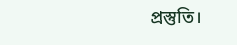প্রস্তুতি।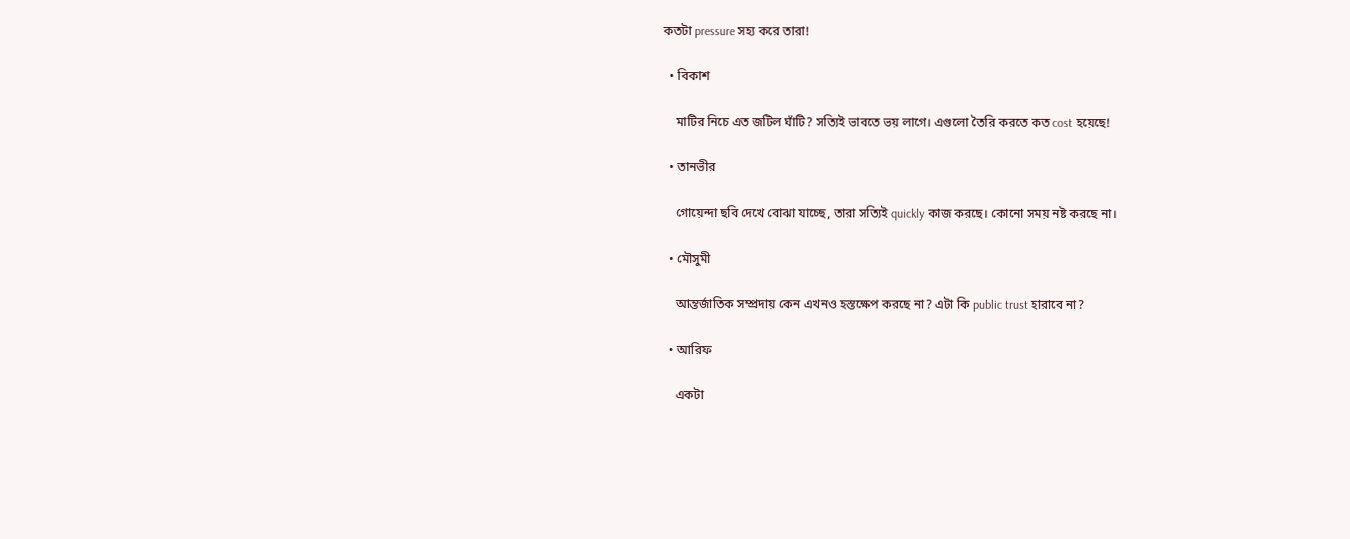কতটা pressure সহ্য করে তারা!

  • বিকাশ

    মাটির নিচে এত জটিল ঘাঁটি? সত্যিই ভাবতে ভয় লাগে। এগুলো তৈরি করতে কত cost হয়েছে!

  • তানভীর

    গোয়েন্দা ছবি দেখে বোঝা যাচ্ছে, তারা সত্যিই quickly কাজ করছে। কোনো সময় নষ্ট করছে না।

  • মৌসুমী

    আন্তর্জাতিক সম্প্রদায় কেন এখনও হস্তক্ষেপ করছে না? এটা কি public trust হারাবে না?

  • আরিফ

    একটা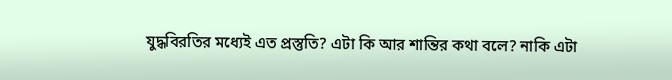যুদ্ধবিরতির মধ্যেই এত প্রস্তুতি? এটা কি আর শান্তির কথা বলে? নাকি এটা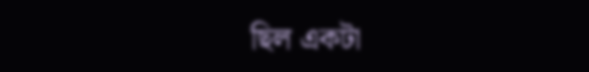ছিল একটা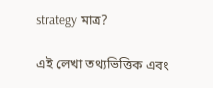strategy মাত্র?

এই লেখা তথ্যভিত্তিক এবং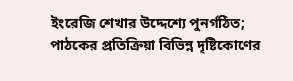ইংরেজি শেখার উদ্দেশ্যে পুনর্গঠিত; পাঠকের প্রতিক্রিয়া বিভিন্ন দৃষ্টিকোণের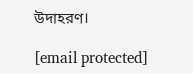উদাহরণ।

[email protected]